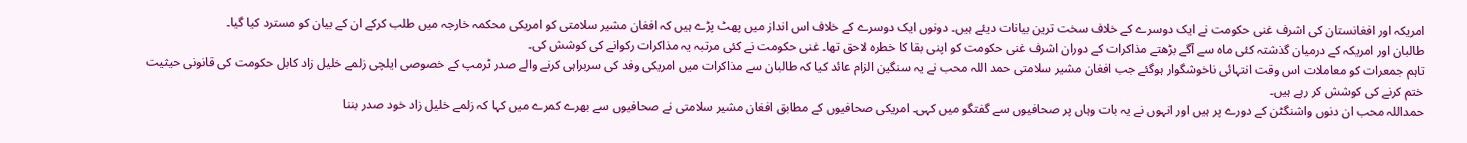امریکہ اور افغانستان کی اشرف غنی حکومت نے ایک دوسرے کے خلاف سخت ترین بیانات دیئے ہیں۔ دونوں ایک دوسرے کے خلاف اس انداز میں پھٹ پڑے ہیں کہ افغان مشیر سلامتی کو امریکی محکمہ خارجہ میں طلب کرکے ان کے بیان کو مسترد کیا گیا۔
طالبان اور امریکہ کے درمیان گذشتہ کئی ماہ سے آگے بڑھتے مذاکرات کے دوران اشرف غنی حکومت کو اپنی بقا کا خطرہ لاحق تھا۔ غنی حکومت نے کئی مرتبہ یہ مذاکرات رکوانے کی کوشش کی۔
تاہم جمعرات کو معاملات اس وقت انتہائی ناخوشگوار ہوگئے جب افغان مشیر سلامتی حمد اللہ محب نے یہ سنگین الزام عائد کیا کہ طالبان سے مذاکرات میں امریکی وفد کی سربراہی کرنے والے صدر ٹرمپ کے خصوصی ایلچی زلمے خلیل زاد کابل حکومت کی قانونی حیثیت ختم کرنے کی کوشش کر رہے ہیں۔
حمداللہ محب ان دنوں واشنگٹن کے دورے پر ہیں اور انہوں نے یہ بات وہاں پر صحافیوں سے گفتگو میں کہی۔ امریکی صحافیوں کے مطابق افغان مشیر سلامتی نے صحافیوں سے بھرے کمرے میں کہا کہ زلمے خلیل زاد خود صدر بننا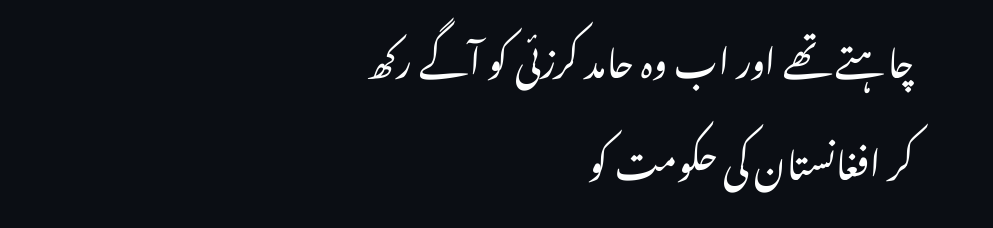چاہتے تھے اور اب وہ حامد کرزئی کو آگے رکھ کر افغانستان کی حکومت کو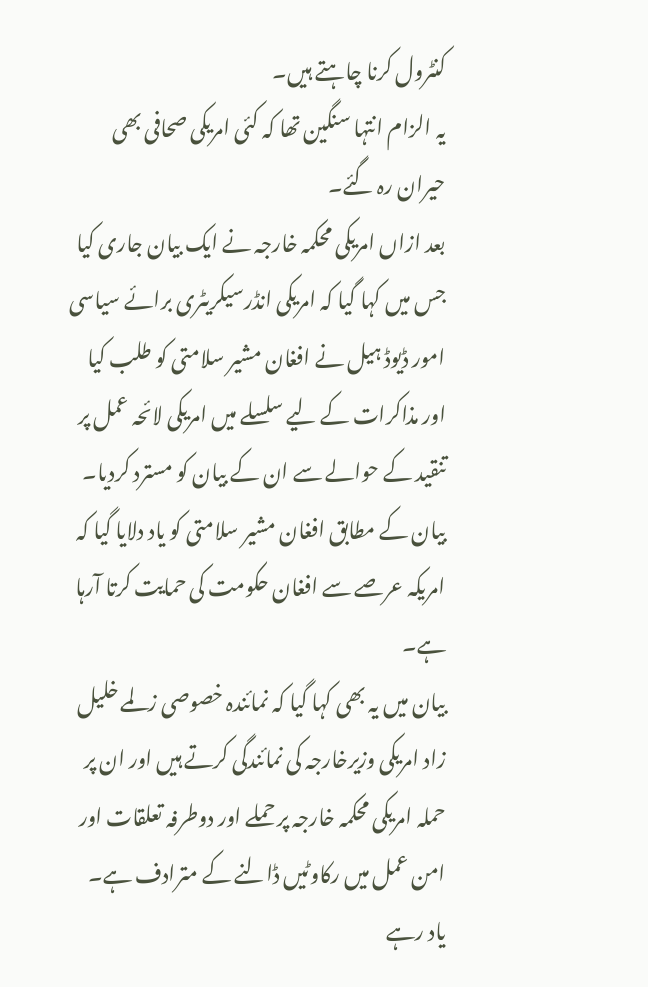کنٹرول کرنا چاہتے ہیں۔
یہ الزام انتہا سنگین تھا کہ کئی امریکی صحافی بھی حیران رہ گئے۔
بعد ازاں امریکی محکمہ خارجہ نے ایک بیان جاری کیا جس میں کہا گیا کہ امریکی انڈرسیکریٹری برائے سیاسی امور ڈیوڈ ہیل نے افغان مشیر سلامتی کو طلب کیا اور مذاکرات کے لیے سلسلے میں امریکی لائحہ عمل پر تنقید کے حوالے سے ان کے بیان کو مسترد کردیا۔
بیان کے مطابق افغان مشیر سلامتی کو یاد دلایا گیا کہ امریکہ عرصے سے افغان حکومت کی حمایت کرتا آرہا ہے۔
بیان میں یہ بھی کہا گیا کہ نمائندہ خصوصی زلمے خلیل زاد امریکی وزیرخارجہ کی نمائندگی کرتے ہیں اور ان پر حملہ امریکی محکمہ خارجہ پر حملے اور دوطرفہ تعلقات اور امن عمل میں رکاوٹیں ڈالنے کے مترادف ہے۔
یاد رہے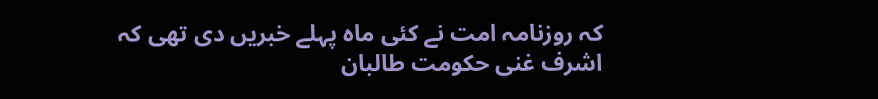کہ روزنامہ امت نے کئی ماہ پہلے خبریں دی تھی کہ اشرف غنی حکومت طالبان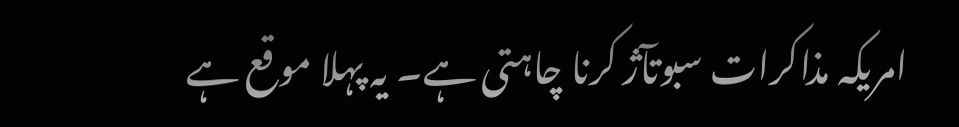امریکہ مذاکرات سبوتآژ کرنا چاہتی ہے۔ یہ پہلا موقع ہے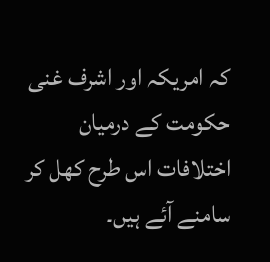کہ امریکہ اور اشرف غنی حکومت کے درمیان اختلافات اس طرح کھل کر سامنے آئے ہیں۔